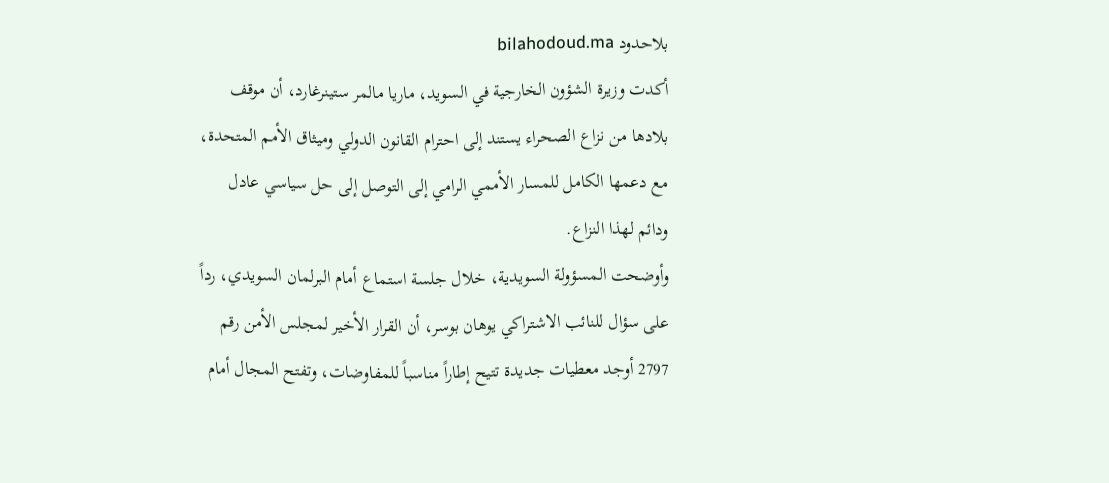بلاحدود bilahodoud.ma
أكدت وزيرة الشؤون الخارجية في السويد، ماريا مالمر ستينرغارد، أن موقف بلادها من نزاع الصحراء يستند إلى احترام القانون الدولي وميثاق الأمم المتحدة، مع دعمها الكامل للمسار الأممي الرامي إلى التوصل إلى حل سياسي عادل ودائم لهذا النزاع.
وأوضحت المسؤولة السويدية، خلال جلسة استماع أمام البرلمان السويدي، رداً على سؤال للنائب الاشتراكي يوهان بوسر، أن القرار الأخير لمجلس الأمن رقم 2797 أوجد معطيات جديدة تتيح إطاراً مناسباً للمفاوضات، وتفتح المجال أمام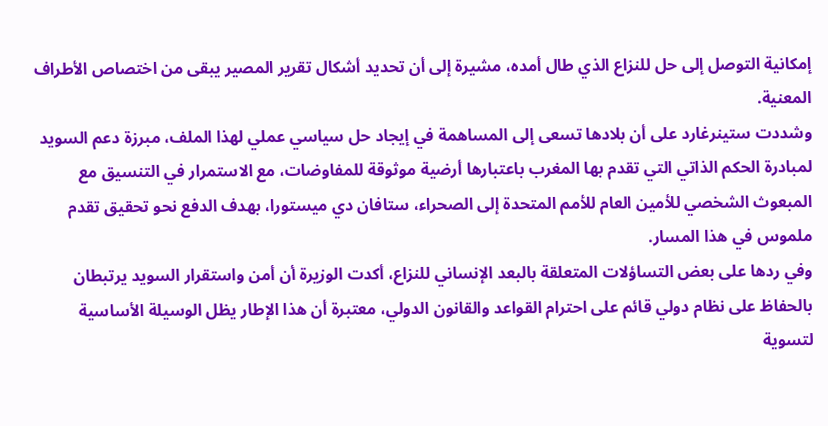إمكانية التوصل إلى حل للنزاع الذي طال أمده، مشيرة إلى أن تحديد أشكال تقرير المصير يبقى من اختصاص الأطراف المعنية.
وشددت ستينرغارد على أن بلادها تسعى إلى المساهمة في إيجاد حل سياسي عملي لهذا الملف، مبرزة دعم السويد لمبادرة الحكم الذاتي التي تقدم بها المغرب باعتبارها أرضية موثوقة للمفاوضات، مع الاستمرار في التنسيق مع المبعوث الشخصي للأمين العام للأمم المتحدة إلى الصحراء، ستافان دي ميستورا، بهدف الدفع نحو تحقيق تقدم ملموس في هذا المسار.
وفي ردها على بعض التساؤلات المتعلقة بالبعد الإنساني للنزاع، أكدت الوزيرة أن أمن واستقرار السويد يرتبطان بالحفاظ على نظام دولي قائم على احترام القواعد والقانون الدولي، معتبرة أن هذا الإطار يظل الوسيلة الأساسية لتسوية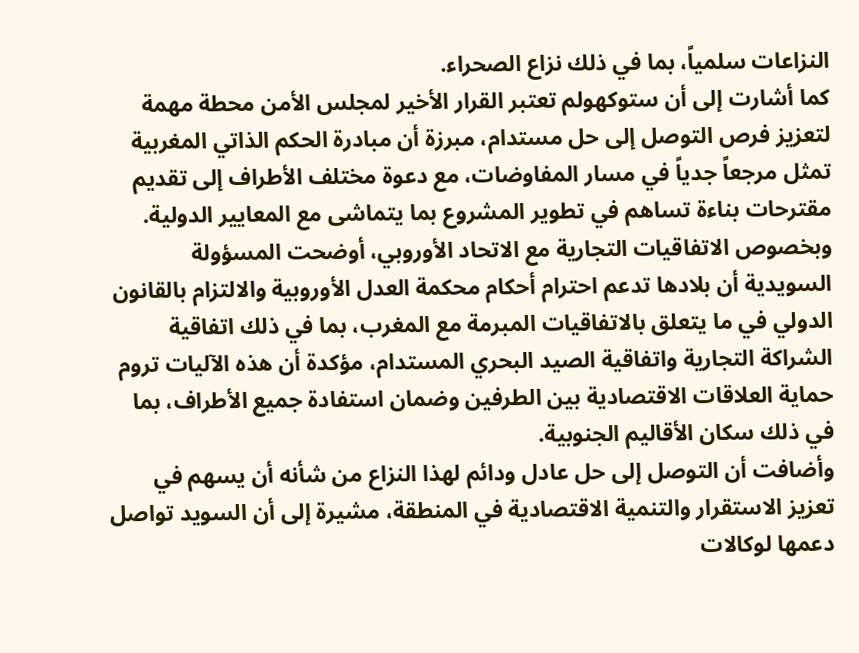النزاعات سلمياً، بما في ذلك نزاع الصحراء.
كما أشارت إلى أن ستوكهولم تعتبر القرار الأخير لمجلس الأمن محطة مهمة لتعزيز فرص التوصل إلى حل مستدام، مبرزة أن مبادرة الحكم الذاتي المغربية تمثل مرجعاً جدياً في مسار المفاوضات، مع دعوة مختلف الأطراف إلى تقديم مقترحات بناءة تساهم في تطوير المشروع بما يتماشى مع المعايير الدولية.
وبخصوص الاتفاقيات التجارية مع الاتحاد الأوروبي، أوضحت المسؤولة السويدية أن بلادها تدعم احترام أحكام محكمة العدل الأوروبية والالتزام بالقانون الدولي في ما يتعلق بالاتفاقيات المبرمة مع المغرب، بما في ذلك اتفاقية الشراكة التجارية واتفاقية الصيد البحري المستدام، مؤكدة أن هذه الآليات تروم حماية العلاقات الاقتصادية بين الطرفين وضمان استفادة جميع الأطراف، بما في ذلك سكان الأقاليم الجنوبية.
وأضافت أن التوصل إلى حل عادل ودائم لهذا النزاع من شأنه أن يسهم في تعزيز الاستقرار والتنمية الاقتصادية في المنطقة، مشيرة إلى أن السويد تواصل دعمها لوكالات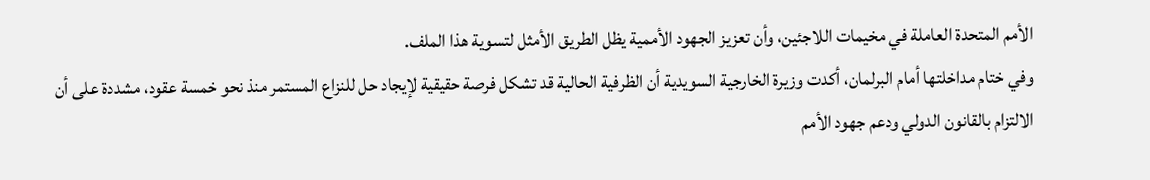الأمم المتحدة العاملة في مخيمات اللاجئين، وأن تعزيز الجهود الأممية يظل الطريق الأمثل لتسوية هذا الملف.
وفي ختام مداخلتها أمام البرلمان، أكدت وزيرة الخارجية السويدية أن الظرفية الحالية قد تشكل فرصة حقيقية لإيجاد حل للنزاع المستمر منذ نحو خمسة عقود، مشددة على أن الالتزام بالقانون الدولي ودعم جهود الأمم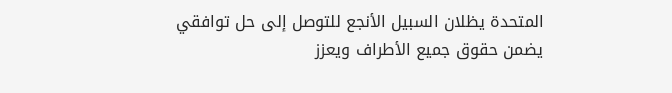المتحدة يظلان السبيل الأنجع للتوصل إلى حل توافقي يضمن حقوق جميع الأطراف ويعزز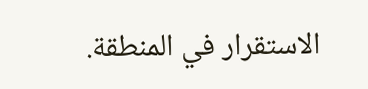الاستقرار في المنطقة.